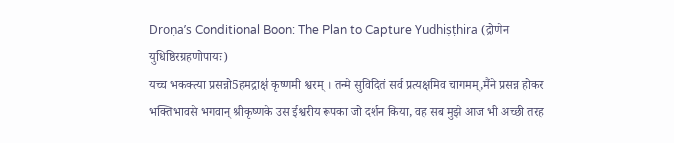Droṇa’s Conditional Boon: The Plan to Capture Yudhiṣṭhira (द्रोणेन युधिष्ठिरग्रहणोपायः)
यच्च भकक्त्या प्रसन्नो5हमद्राक्ष॑ कृष्णमी श्वरम् । तन्मे सुविदितं सर्व प्रत्यक्षमिव चागमम्,मैंने प्रसन्न होकर भक्तिभावसे भगवान् श्रीकृष्णके उस ईश्वरीय रूपका जो दर्शन किया, वह सब मुझे आज भी अच्छी तरह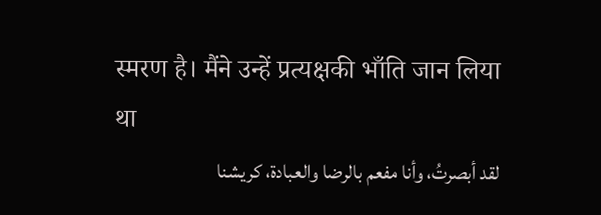स्मरण है। मैंने उन्हें प्रत्यक्षकी भाँति जान लिया था
لقد أبصرتُ، وأنا مفعم بالرضا والعبادة، كريشنا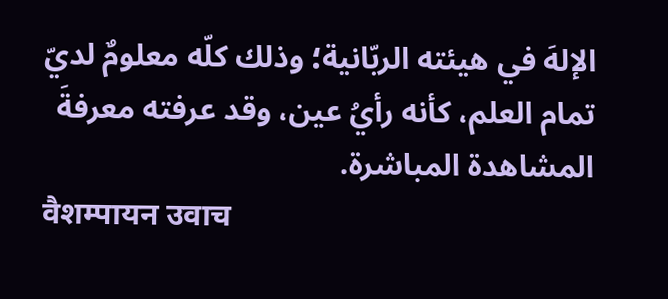الإلهَ في هيئته الربّانية؛ وذلك كلّه معلومٌ لديّ تمام العلم، كأنه رأيُ عين، وقد عرفته معرفةَ المشاهدة المباشرة.
वैशम्पायन उवाच